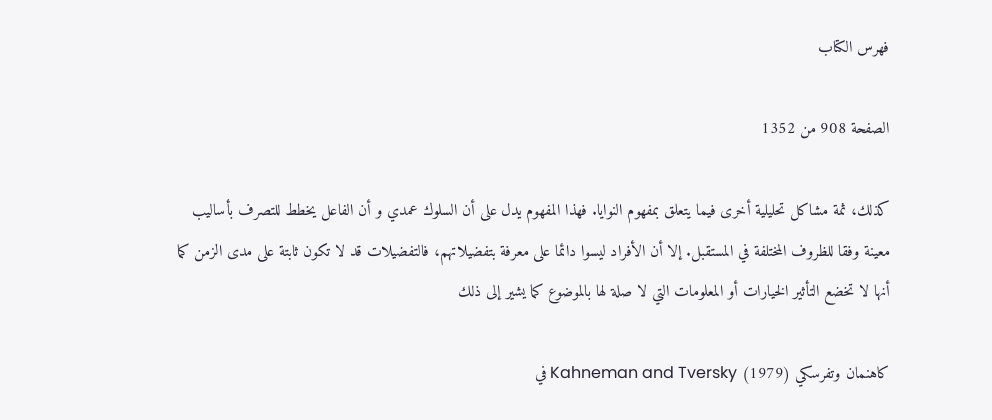فهرس الكتاب

الصفحة 908 من 1352

كذلك، ثمة مشاكل تحليلية أخرى فيما يتعلق بمفهوم النوايا. فهذا المفهوم يدل على أن السلوك عمدي و أن الفاعل يخطط للتصرف بأساليب معينة وفقا للظروف المختلفة في المستقبل. إلا أن الأفراد ليسوا دائما على معرفة بتفضيلاتهم، فالتفضيلات قد لا تكون ثابتة على مدى الزمن كما أنها لا تخضع التأثير الخيارات أو المعلومات التي لا صلة لها بالموضوع كما يشير إلى ذلك

کاهنمان وتفرسکي (1979) Kahneman and Tversky في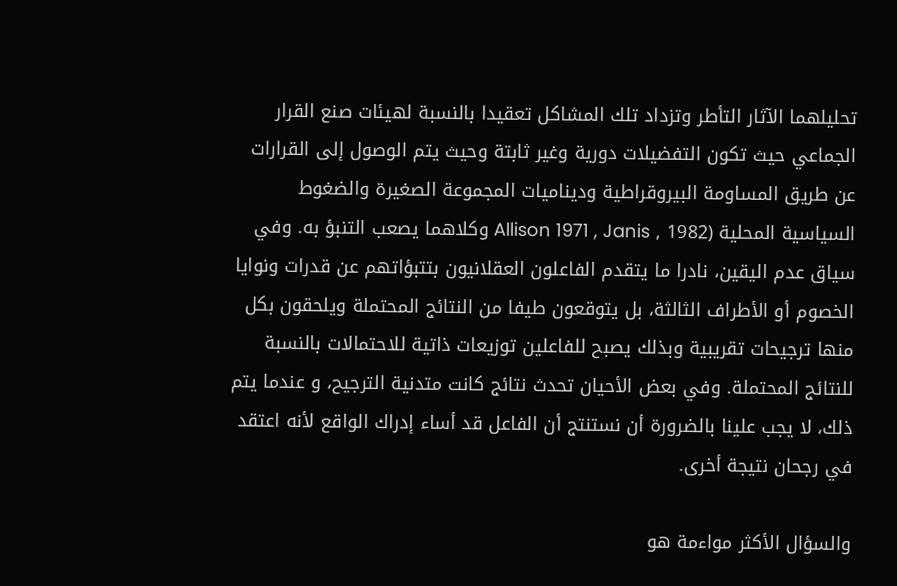تحليلهما الآثار التأطر وتزداد تلك المشاكل تعقيدا بالنسبة لهيئات صنع القرار الجماعي حيث تكون التفضيلات دورية وغير ثابتة وحيث يتم الوصول إلى القرارات عن طريق المساومة البيروقراطية وديناميات المجموعة الصغيرة والضغوط السياسية المحلية (1982 , Allison 1971 , Janis وكلاهما يصعب التنبؤ به. وفي سياق عدم اليقين، نادرا ما يتقدم الفاعلون العقلانيون بتتبؤاتهم عن قدرات ونوايا الخصوم أو الأطراف الثالثة، بل يتوقعون طيفا من النتائج المحتملة ويلحقون بكل منها ترجيحات تقريبية وبذلك يصبح للفاعلين توزيعات ذاتية للاحتمالات بالنسبة للنتائج المحتملة. وفي بعض الأحيان تحدث نتائج كانت متدنية الترجيح، و عندما يتم ذلك، لا يجب علينا بالضرورة أن نستنتج أن الفاعل قد أساء إدراك الواقع لأنه اعتقد في رجحان نتيجة أخرى.

والسؤال الأكثر مواءمة هو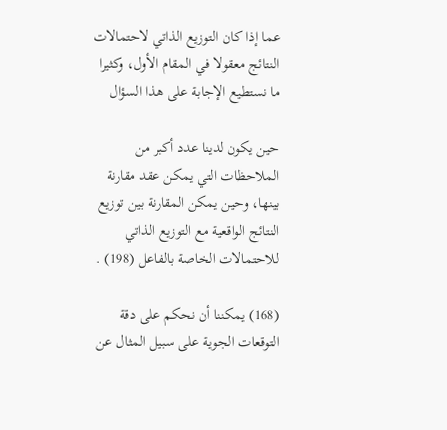عما إذا كان التوزيع الذاتي لاحتمالات النتائج معقولا في المقام الأول، وكثيرا ما نستطيع الإجابة على هذا السؤال

حين يكون لدينا عدد أكبر من الملاحظات التي يمكن عقد مقارنة بينها، وحين يمكن المقارنة بين توزيع النتائج الواقعية مع التوزيع الذاتي للاحتمالات الخاصة بالفاعل (198) .

(168) يمكننا أن نحكم على دقة التوقعات الجوية على سبيل المثال عن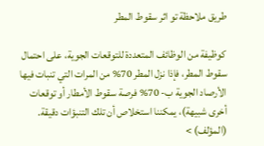طريق ملاحظة تو اثر سقوط المطر

كوظيفة من الوظائف المتعددة للتوقعات الجوية، على احتمال سقوط المطر، فإذا نزل المطر 70% من المرات التي تنبات فيها الأرصاد الجوية ب- 70% فرصة سقوط الأمطار أو توقعات أخرى شبيهة)، يمكننا استخلاص أن تلك التنبؤات دقيقة. (المؤلف) >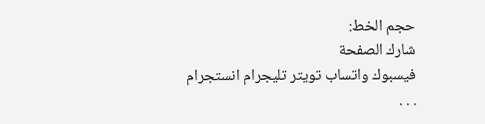حجم الخط:
شارك الصفحة
فيسبوك واتساب تويتر تليجرام انستجرام
. . .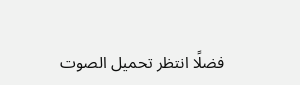فضلًا انتظر تحميل الصوت